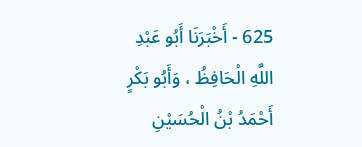625 - أَخْبَرَنَا أَبُو عَبْدِ اللَّهِ الْحَافِظُ ، وَأَبُو بَكْرٍ أَحْمَدُ بْنُ الْحُسَيْنِ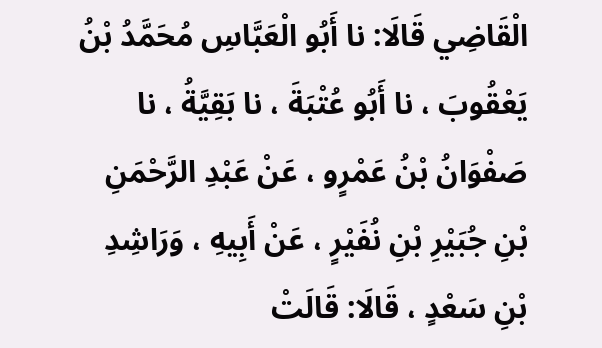الْقَاضِي قَالَا: نا أَبُو الْعَبَّاسِ مُحَمَّدُ بْنُ يَعْقُوبَ ، نا أَبُو عُتْبَةَ ، نا بَقِيَّةُ ، نا صَفْوَانُ بْنُ عَمْرٍو ، عَنْ عَبْدِ الرَّحْمَنِ بْنِ جُبَيْرِ بْنِ نُفَيْرٍ ، عَنْ أَبِيهِ ، وَرَاشِدِ بْنِ سَعْدٍ ، قَالَا: قَالَتْ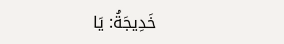خَدِيجَةُ: يَا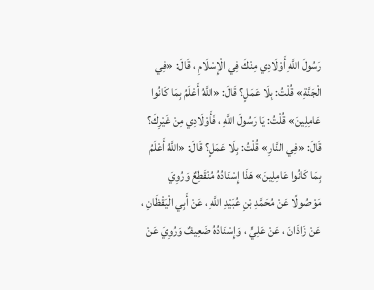رَسُولَ اللَّهِ أَوْلَادِي مِنْكَ فِي الْإِسْلَامِ ، قَالَ: «فِي الْجَنَّةِ» قُلْتُ: بِلَا عَمَلٍ؟ قَالَ: «اللَّهُ أَعْلَمُ بِمَا كَانُوا عَامِلِينَ» قُلْتُ: يَا رَسُولَ اللَّهِ ، فَأَوْلَادِي مِنْ غَيْرِكَ؟ قَالَ: «فِي النَّارِ» قُلْتُ: بِلَا عَمَلٍ؟ قَالَ: «اللَّهُ أَعْلَمُ بِمَا كَانُوا عَامِلِينَ» هَذَا إِسْنَادُهُ مُنْقَطِعٌ وَرُوِيَ مَوْصُولًا عَنْ مُحَمَّدِ بْنِ عُبَيْدِ اللَّهِ ، عَنْ أَبِي الْيَقْظَانِ ، عَنْ زَاذَانَ ، عَنْ عَلِيٍّ ، وَإِسْنَادُهُ ضَعِيفٌ وَرُوِيَ عَنْ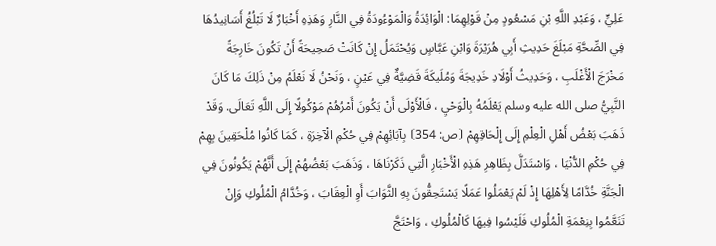عَلِيٍّ ، وَعَبْدِ اللَّهِ بْنِ مَسْعُودٍ مِنْ قَوْلِهِمَا: الْوَائِدَةُ وَالْمَوْءُودَةُ فِي النَّارِ وَهَذِهِ أَخْبَارٌ لَا تَبْلُغُ أَسَانِيدُهَا فِي الصِّحَّةِ مَبْلَغَ حَدِيثِ أَبِي هُرَيْرَةَ وَابْنِ عَبَّاسٍ وَيُحْتَمَلُ إِنْ كَانَتْ صَحِيحَةً أَنْ تَكُونَ خَارِجَةً مَخْرَجَ الْأَغْلَبِ ، وَحَدِيثُ أَوْلَادِ خَدِيجَةَ وَمُلَيكَةَ قَضِيَّةٌ فِي عَيْنٍ ، وَنَحْنُ لَا نَعْلَمُ مِنْ ذَلِكَ مَا كَانَ النَّبِيُّ صلى الله عليه وسلم يَعْلَمُهُ بِالْوَحْيِ ، فَالْأَوْلَى أَنْ يَكُونَ أَمْرُهُمْ مَوْكُولًا إِلَى اللَّهِ تَعَالَى. وَقَدْ ذَهَبَ بَعْضُ أَهْلِ الْعِلْمِ إِلَى إِلْحَاقِهِمْ ⦗ص: 354⦘ بِآبَائِهِمْ فِي حُكْمِ الْآخِرَةِ ، كَمَا كَانُوا مُلْحَقِينَ بِهِمْ فِي حُكْمِ الدُّنْيَا ، وَاسْتَدَلَّ بِظَاهِرِ هَذِهِ الْأَخْبَارِ الَّتِي ذَكَرْنَاهَا ، وَذَهَبَ بَعْضُهُمْ إِلَى أَنَّهُمْ يَكُونُونَ فِي الْجَنَّةِ خُدَّامًا لِأَهْلِهَا إِذْ لَمْ يَعْمَلُوا عَمَلًا يَسْتَحِقُّونَ بِهِ الثَّوَابَ أَوِ الْعِقَابَ ، وَخُدَّامُ الْمُلُوكِ وَإِنْ تَنَعَّمُوا بِنِعْمَةِ الْمُلُوكِ فَلَيْسُوا فِيهَا كَالْمُلُوكِ ، وَاحْتَجَّ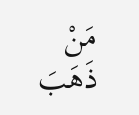مَنْ ذَهَبَ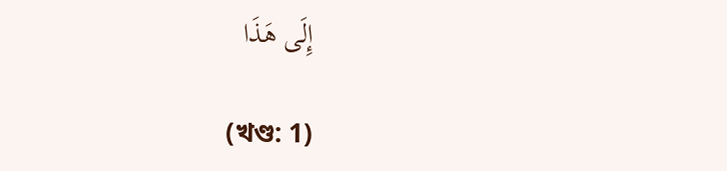إِلَى هَذَا

(খণ্ড: 1)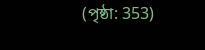(পৃষ্ঠা: 353)